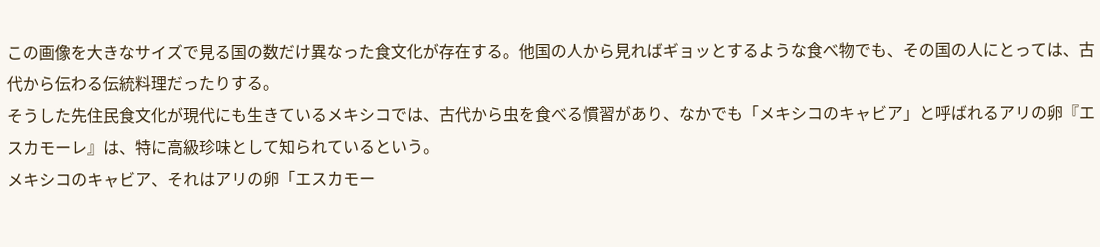この画像を大きなサイズで見る国の数だけ異なった食文化が存在する。他国の人から見ればギョッとするような食べ物でも、その国の人にとっては、古代から伝わる伝統料理だったりする。
そうした先住民食文化が現代にも生きているメキシコでは、古代から虫を食べる慣習があり、なかでも「メキシコのキャビア」と呼ばれるアリの卵『エスカモーレ』は、特に高級珍味として知られているという。
メキシコのキャビア、それはアリの卵「エスカモー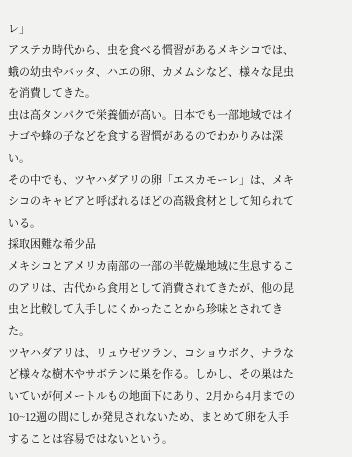レ」
アステカ時代から、虫を食べる慣習があるメキシコでは、蛾の幼虫やバッタ、ハエの卵、カメムシなど、様々な昆虫を消費してきた。
虫は高タンパクで栄養価が高い。日本でも一部地域ではイナゴや蜂の子などを食する習慣があるのでわかりみは深い。
その中でも、ツヤハダアリの卵「エスカモーレ」は、メキシコのキャビアと呼ばれるほどの高級食材として知られている。
採取困難な希少品
メキシコとアメリカ南部の一部の半乾燥地域に生息するこのアリは、古代から食用として消費されてきたが、他の昆虫と比較して入手しにくかったことから珍味とされてきた。
ツヤハダアリは、リュウゼツラン、コショウボク、ナラなど様々な樹木やサボテンに巣を作る。しかし、その巣はたいていが何メートルもの地面下にあり、2月から4月までの10~12週の間にしか発見されないため、まとめて卵を入手することは容易ではないという。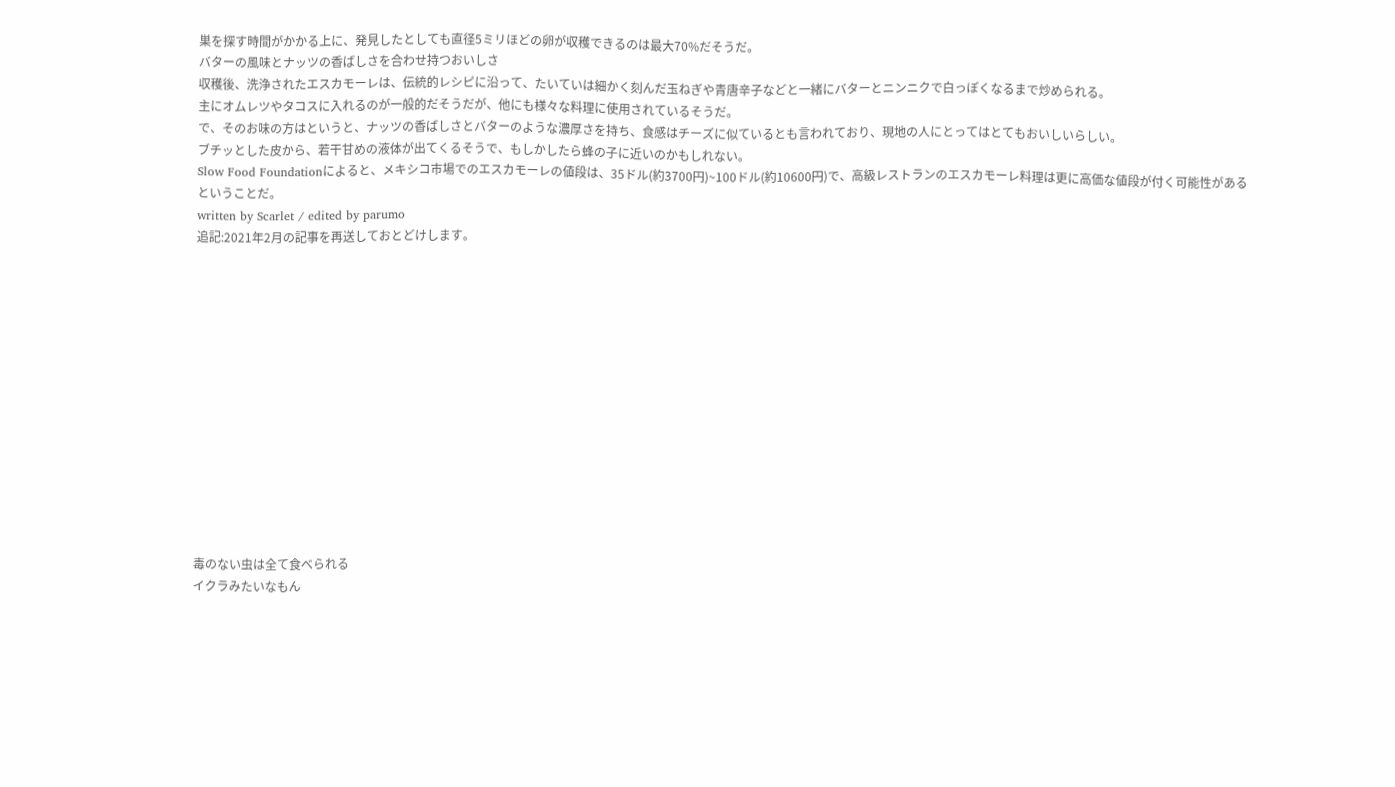巣を探す時間がかかる上に、発見したとしても直径5ミリほどの卵が収穫できるのは最大70%だそうだ。
バターの風味とナッツの香ばしさを合わせ持つおいしさ
収穫後、洗浄されたエスカモーレは、伝統的レシピに沿って、たいていは細かく刻んだ玉ねぎや青唐辛子などと一緒にバターとニンニクで白っぽくなるまで炒められる。
主にオムレツやタコスに入れるのが一般的だそうだが、他にも様々な料理に使用されているそうだ。
で、そのお味の方はというと、ナッツの香ばしさとバターのような濃厚さを持ち、食感はチーズに似ているとも言われており、現地の人にとってはとてもおいしいらしい。
ブチッとした皮から、若干甘めの液体が出てくるそうで、もしかしたら蜂の子に近いのかもしれない。
Slow Food Foundationによると、メキシコ市場でのエスカモーレの値段は、35ドル(約3700円)~100ドル(約10600円)で、高級レストランのエスカモーレ料理は更に高価な値段が付く可能性があるということだ。
written by Scarlet / edited by parumo
追記:2021年2月の記事を再送しておとどけします。














毒のない虫は全て食べられる
イクラみたいなもん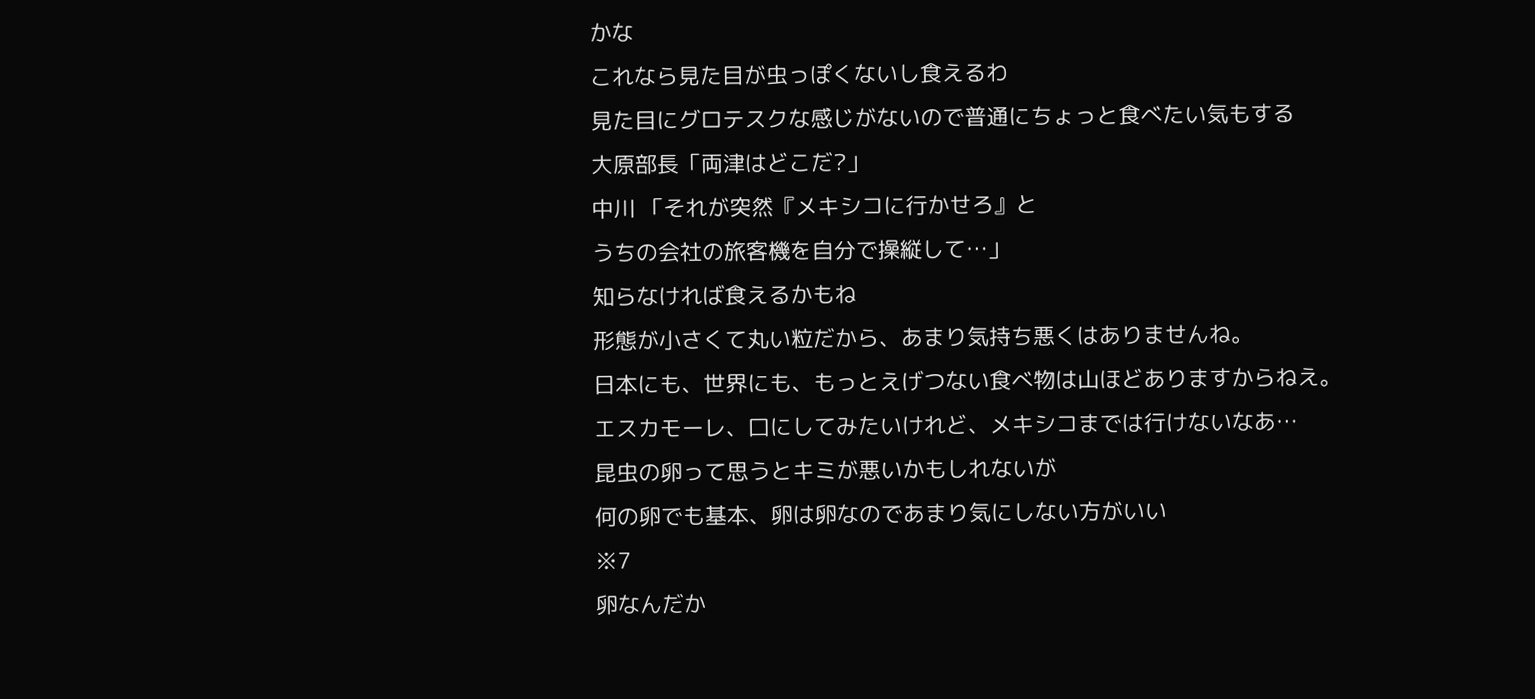かな
これなら見た目が虫っぽくないし食えるわ
見た目にグロテスクな感じがないので普通にちょっと食べたい気もする
大原部長「両津はどこだ?」
中川 「それが突然『メキシコに行かせろ』と
うちの会社の旅客機を自分で操縦して…」
知らなければ食えるかもね
形態が小さくて丸い粒だから、あまり気持ち悪くはありませんね。
日本にも、世界にも、もっとえげつない食べ物は山ほどありますからねえ。
エスカモーレ、口にしてみたいけれど、メキシコまでは行けないなあ…
昆虫の卵って思うとキミが悪いかもしれないが
何の卵でも基本、卵は卵なのであまり気にしない方がいい
※7
卵なんだか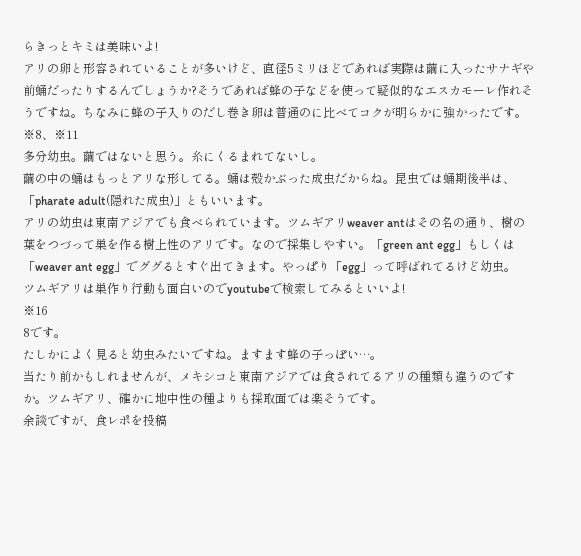らきっとキミは美味いよ!
アリの卵と形容されていることが多いけど、直径5ミリほどであれば実際は繭に入ったサナギや前蛹だったりするんでしょうか?そうであれば蜂の子などを使って疑似的なエスカモーレ作れそうですね。ちなみに蜂の子入りのだし巻き卵は普通のに比べてコクが明らかに強かったです。
※8、※11
多分幼虫。繭ではないと思う。糸にくるまれてないし。
繭の中の蛹はもっとアリな形してる。蛹は殻かぶった成虫だからね。昆虫では蛹期後半は、「pharate adult(隠れた成虫)」ともいいます。
アリの幼虫は東南アジアでも食べられています。ツムギアリweaver antはその名の通り、樹の葉をつづって巣を作る樹上性のアリです。なので採集しやすい。「green ant egg」もしくは「weaver ant egg」でググるとすぐ出てきます。やっぱり「egg」って呼ばれてるけど幼虫。
ツムギアリは巣作り行動も面白いのでyoutubeで検索してみるといいよ!
※16
8です。
たしかによく見ると幼虫みたいですね。ますます蜂の子っぽい…。
当たり前かもしれませんが、メキシコと東南アジアでは食されてるアリの種類も違うのですか。ツムギアリ、確かに地中性の種よりも採取面では楽そうです。
余談ですが、食レポを投稿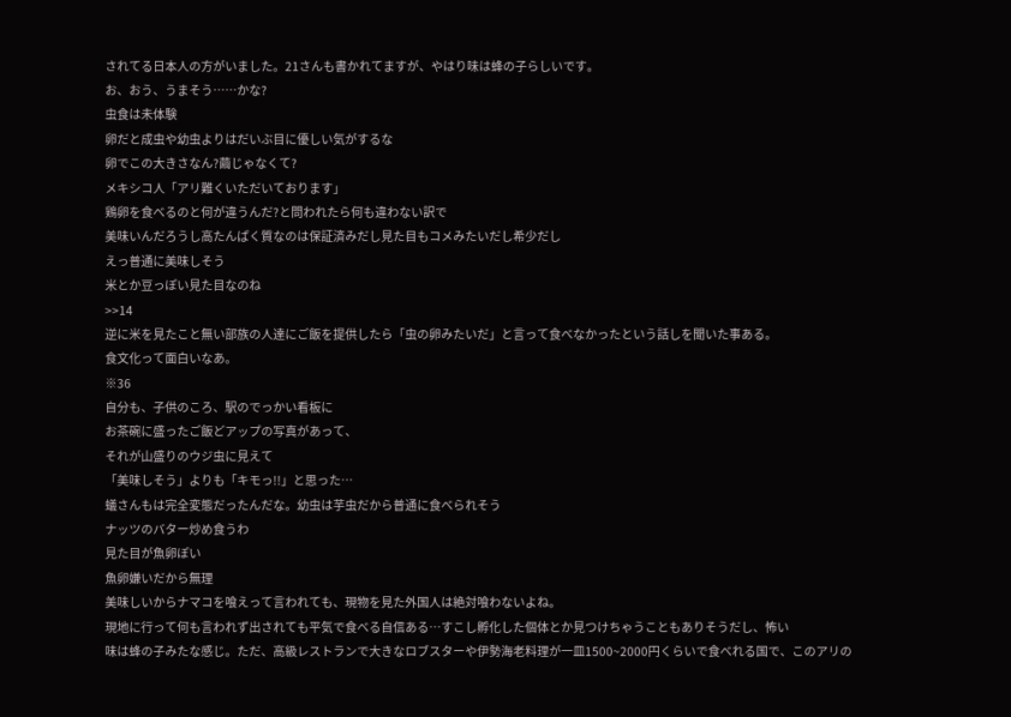されてる日本人の方がいました。21さんも書かれてますが、やはり味は蜂の子らしいです。
お、おう、うまそう……かな?
虫食は未体験
卵だと成虫や幼虫よりはだいぶ目に優しい気がするな
卵でこの大きさなん?繭じゃなくて?
メキシコ人「アリ難くいただいております」
鶏卵を食べるのと何が違うんだ?と問われたら何も違わない訳で
美味いんだろうし高たんぱく質なのは保証済みだし見た目もコメみたいだし希少だし
えっ普通に美味しそう
米とか豆っぽい見た目なのね
>>14
逆に米を見たこと無い部族の人達にご飯を提供したら「虫の卵みたいだ」と言って食べなかったという話しを聞いた事ある。
食文化って面白いなあ。
※36
自分も、子供のころ、駅のでっかい看板に
お茶碗に盛ったご飯どアップの写真があって、
それが山盛りのウジ虫に見えて
「美味しそう」よりも「キモっ!!」と思った…
蟻さんもは完全変態だったんだな。幼虫は芋虫だから普通に食べられそう
ナッツのバター炒め食うわ
見た目が魚卵ぽい
魚卵嫌いだから無理
美味しいからナマコを喰えって言われても、現物を見た外国人は絶対喰わないよね。
現地に行って何も言われず出されても平気で食べる自信ある…すこし孵化した個体とか見つけちゃうこともありそうだし、怖い
味は蜂の子みたな感じ。ただ、高級レストランで大きなロブスターや伊勢海老料理が一皿1500~2000円くらいで食べれる国で、このアリの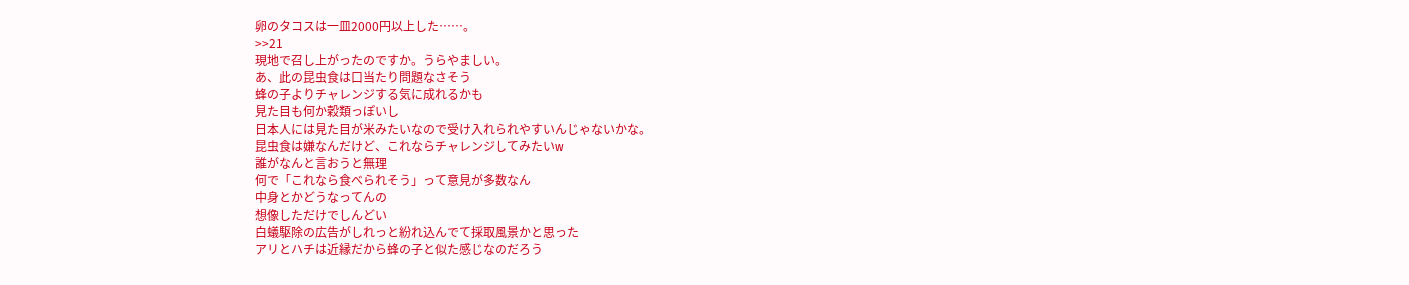卵のタコスは一皿2000円以上した……。
>>21
現地で召し上がったのですか。うらやましい。
あ、此の昆虫食は口当たり問題なさそう
蜂の子よりチャレンジする気に成れるかも
見た目も何か穀類っぽいし
日本人には見た目が米みたいなので受け入れられやすいんじゃないかな。
昆虫食は嫌なんだけど、これならチャレンジしてみたいw
誰がなんと言おうと無理
何で「これなら食べられそう」って意見が多数なん
中身とかどうなってんの
想像しただけでしんどい
白蟻駆除の広告がしれっと紛れ込んでて採取風景かと思った
アリとハチは近縁だから蜂の子と似た感じなのだろう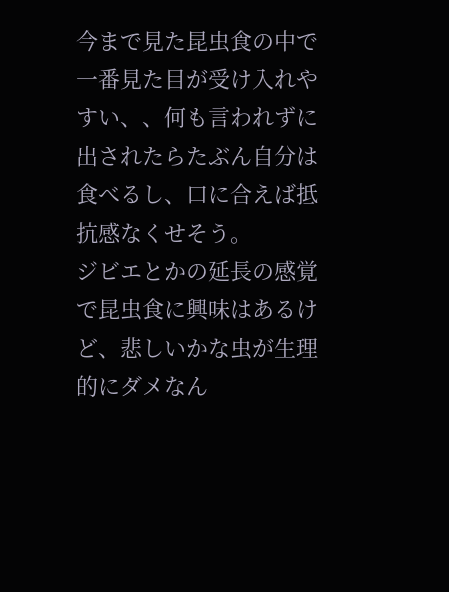今まで見た昆虫食の中で一番見た目が受け入れやすい、、何も言われずに出されたらたぶん自分は食べるし、口に合えば抵抗感なくせそう。
ジビエとかの延長の感覚で昆虫食に興味はあるけど、悲しいかな虫が生理的にダメなん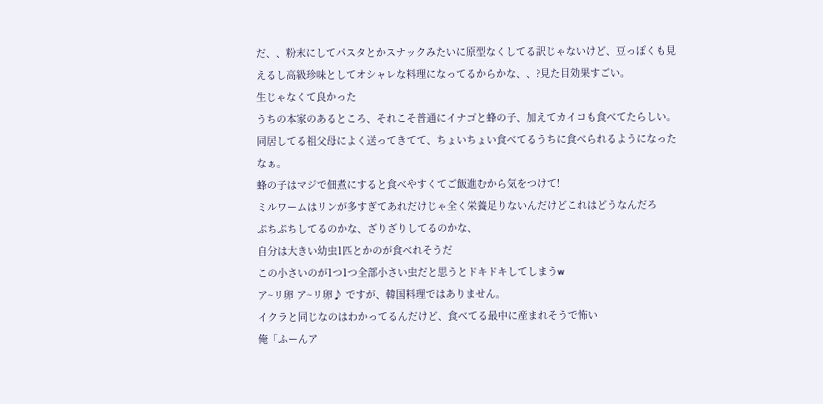だ、、粉末にしてパスタとかスナックみたいに原型なくしてる訳じゃないけど、豆っぽくも見えるし高級珍味としてオシャレな料理になってるからかな、、?見た目効果すごい。
生じゃなくて良かった
うちの本家のあるところ、それこそ普通にイナゴと蜂の子、加えてカイコも食べてたらしい。
同居してる祖父母によく送ってきてて、ちょいちょい食べてるうちに食べられるようになったなぁ。
蜂の子はマジで佃煮にすると食べやすくてご飯進むから気をつけて!
ミルワームはリンが多すぎてあれだけじゃ全く栄養足りないんだけどこれはどうなんだろ
ぷちぷちしてるのかな、ざりざりしてるのかな、
自分は大きい幼虫1匹とかのが食べれそうだ
この小さいのが1つ1つ全部小さい虫だと思うとドキドキしてしまうw
ア~リ卵 ア~リ卵♪ ですが、韓国料理ではありません。
イクラと同じなのはわかってるんだけど、食べてる最中に産まれそうで怖い
俺「ふーんア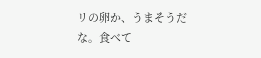リの卵か、うまそうだな。食べて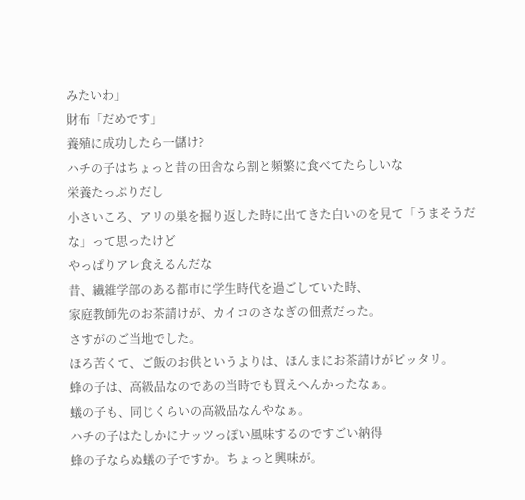みたいわ」
財布「だめです」
養殖に成功したら一儲け?
ハチの子はちょっと昔の田舎なら割と頻繁に食べてたらしいな
栄養たっぷりだし
小さいころ、アリの巣を掘り返した時に出てきた白いのを見て「うまそうだな」って思ったけど
やっぱりアレ食えるんだな
昔、繊維学部のある都市に学生時代を過ごしていた時、
家庭教師先のお茶請けが、カイコのさなぎの佃煮だった。
さすがのご当地でした。
ほろ苦くて、ご飯のお供というよりは、ほんまにお茶請けがピッタリ。
蜂の子は、高級品なのであの当時でも買えへんかったなぁ。
蟻の子も、同じくらいの高級品なんやなぁ。
ハチの子はたしかにナッツっぽい風味するのですごい納得
蜂の子ならぬ蟻の子ですか。ちょっと興味が。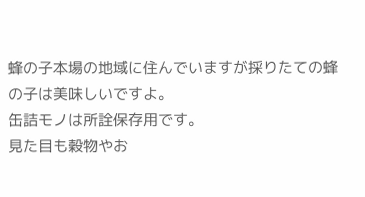蜂の子本場の地域に住んでいますが採りたての蜂の子は美味しいですよ。
缶詰モノは所詮保存用です。
見た目も穀物やお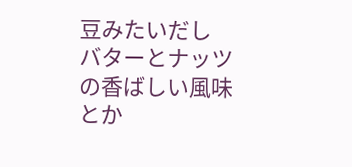豆みたいだし
バターとナッツの香ばしい風味とか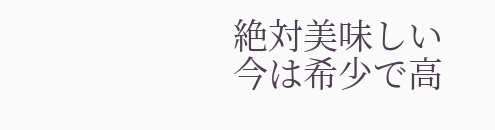絶対美味しい
今は希少で高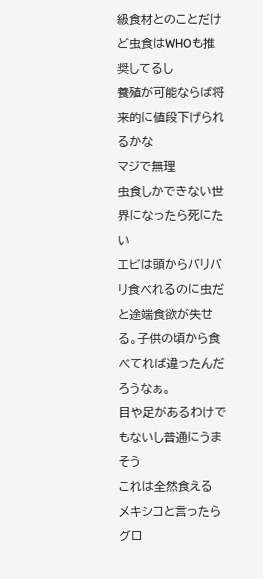級食材とのことだけど虫食はWHOも推奨してるし
養殖が可能ならば将来的に値段下げられるかな
マジで無理
虫食しかできない世界になったら死にたい
エビは頭からバリバリ食べれるのに虫だと途端食欲が失せる。子供の頃から食べてれば違ったんだろうなぁ。
目や足があるわけでもないし普通にうまそう
これは全然食える
メキシコと言ったらグロ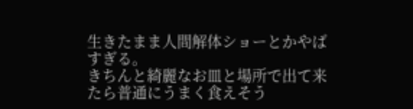生きたまま人間解体ショーとかやばすぎる。
きちんと綺麗なお皿と場所で出て来たら普通にうまく食えそう